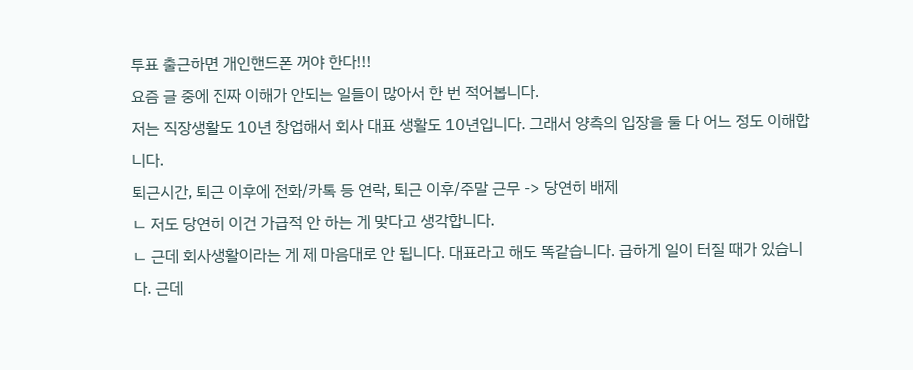투표 출근하면 개인핸드폰 꺼야 한다!!!
요즘 글 중에 진짜 이해가 안되는 일들이 많아서 한 번 적어봅니다.
저는 직장생활도 10년 창업해서 회사 대표 생활도 10년입니다. 그래서 양측의 입장을 둘 다 어느 정도 이해합니다.
퇴근시간, 퇴근 이후에 전화/카톡 등 연락, 퇴근 이후/주말 근무 -> 당연히 배제
ㄴ 저도 당연히 이건 가급적 안 하는 게 맞다고 생각합니다.
ㄴ 근데 회사생활이라는 게 제 마음대로 안 됩니다. 대표라고 해도 똑같습니다. 급하게 일이 터질 때가 있습니다. 근데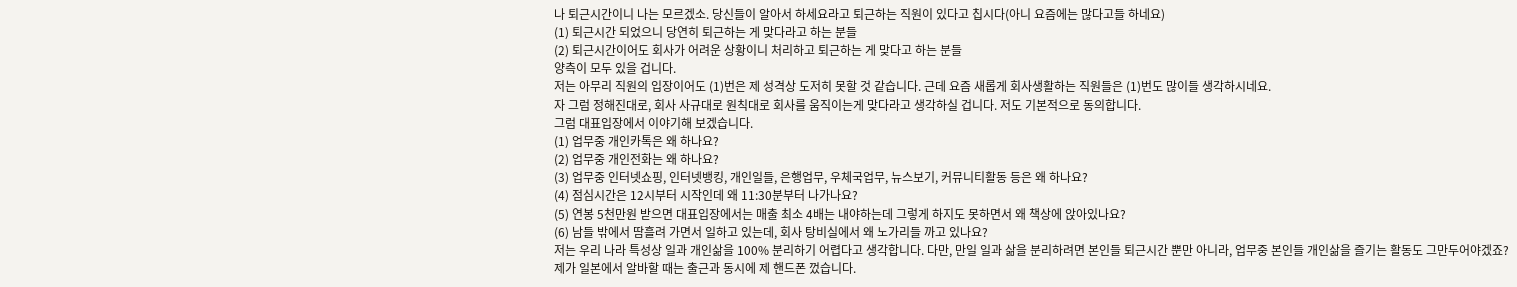나 퇴근시간이니 나는 모르겠소. 당신들이 알아서 하세요라고 퇴근하는 직원이 있다고 칩시다(아니 요즘에는 많다고들 하네요)
(1) 퇴근시간 되었으니 당연히 퇴근하는 게 맞다라고 하는 분들
(2) 퇴근시간이어도 회사가 어려운 상황이니 처리하고 퇴근하는 게 맞다고 하는 분들
양측이 모두 있을 겁니다.
저는 아무리 직원의 입장이어도 (1)번은 제 성격상 도저히 못할 것 같습니다. 근데 요즘 새롭게 회사생활하는 직원들은 (1)번도 많이들 생각하시네요.
자 그럼 정해진대로, 회사 사규대로 원칙대로 회사를 움직이는게 맞다라고 생각하실 겁니다. 저도 기본적으로 동의합니다.
그럼 대표입장에서 이야기해 보겠습니다.
(1) 업무중 개인카톡은 왜 하나요?
(2) 업무중 개인전화는 왜 하나요?
(3) 업무중 인터넷쇼핑, 인터넷뱅킹, 개인일들, 은행업무, 우체국업무, 뉴스보기, 커뮤니티활동 등은 왜 하나요?
(4) 점심시간은 12시부터 시작인데 왜 11:30분부터 나가나요?
(5) 연봉 5천만원 받으면 대표입장에서는 매출 최소 4배는 내야하는데 그렇게 하지도 못하면서 왜 책상에 앉아있나요?
(6) 남들 밖에서 땀흘려 가면서 일하고 있는데, 회사 탕비실에서 왜 노가리들 까고 있나요?
저는 우리 나라 특성상 일과 개인삶을 100% 분리하기 어렵다고 생각합니다. 다만, 만일 일과 삶을 분리하려면 본인들 퇴근시간 뿐만 아니라, 업무중 본인들 개인삶을 즐기는 활동도 그만두어야겠죠?
제가 일본에서 알바할 때는 출근과 동시에 제 핸드폰 껐습니다.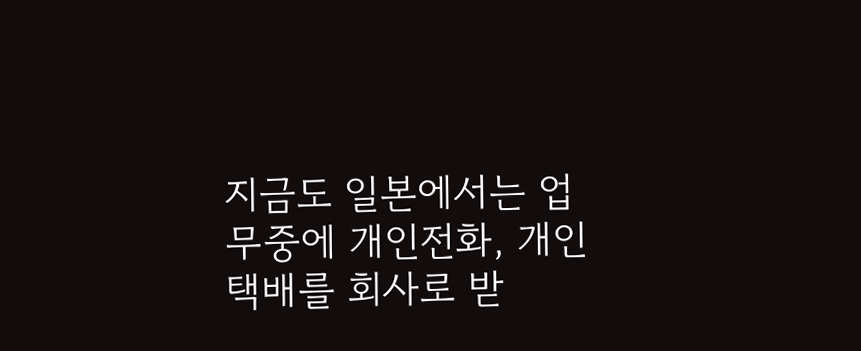지금도 일본에서는 업무중에 개인전화, 개인택배를 회사로 받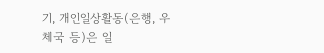기, 개인일상활동(은행, 우체국 등)은 일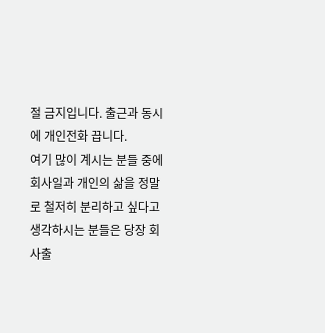절 금지입니다. 출근과 동시에 개인전화 끕니다.
여기 많이 계시는 분들 중에 회사일과 개인의 삶을 정말로 철저히 분리하고 싶다고 생각하시는 분들은 당장 회사출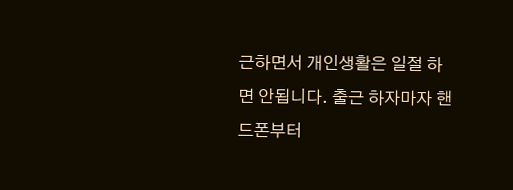근하면서 개인생활은 일절 하면 안됩니다. 출근 하자마자 핸드폰부터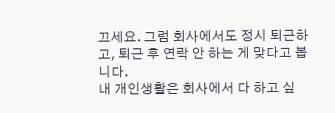끄세요. 그럼 회사에서도 정시 퇴근하고, 퇴근 후 연락 안 하는 게 맞다고 봅니다.
내 개인생활은 회사에서 다 하고 싶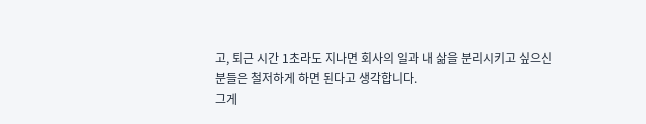고, 퇴근 시간 1초라도 지나면 회사의 일과 내 삶을 분리시키고 싶으신 분들은 철저하게 하면 된다고 생각합니다.
그게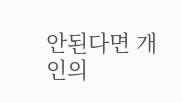안된다면 개인의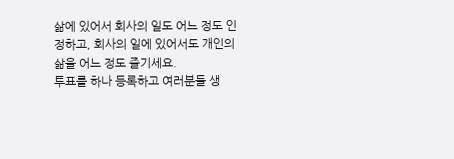삶에 있어서 회사의 일도 어느 정도 인정하고, 회사의 일에 있어서도 개인의 삶을 어느 정도 즐기세요.
투표를 하나 등록하고 여러분들 생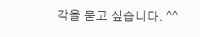각을 묻고 싶습니다. ^^